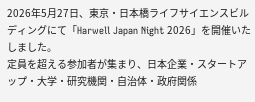2026年5月27日、東京・日本橋ライフサイエンスビルディングにて「Harwell Japan Night 2026」を開催いたしました。
定員を超える参加者が集まり、日本企業・スタートアップ・大学・研究機関・自治体・政府関係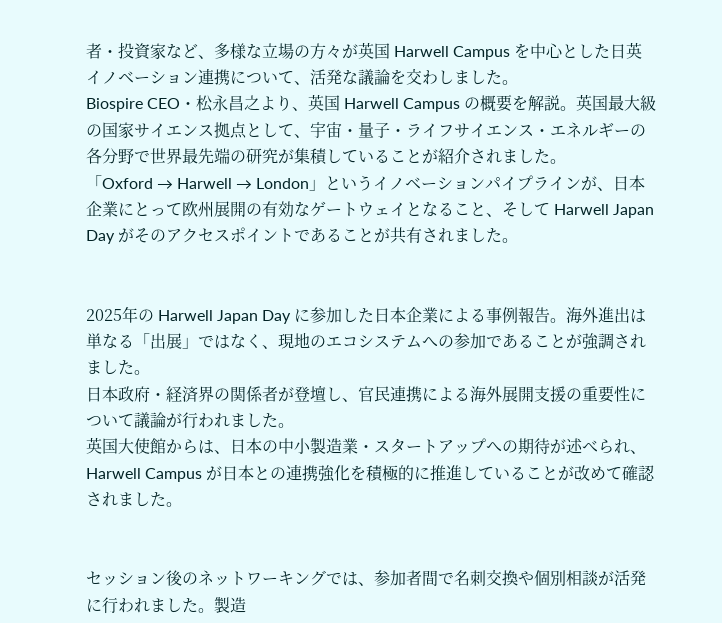者・投資家など、多様な立場の方々が英国 Harwell Campus を中心とした日英イノベーション連携について、活発な議論を交わしました。
Biospire CEO・松永昌之より、英国 Harwell Campus の概要を解説。英国最大級の国家サイエンス拠点として、宇宙・量子・ライフサイエンス・エネルギーの各分野で世界最先端の研究が集積していることが紹介されました。
「Oxford → Harwell → London」というイノベーションパイプラインが、日本企業にとって欧州展開の有効なゲートウェイとなること、そして Harwell Japan Day がそのアクセスポイントであることが共有されました。


2025年の Harwell Japan Day に参加した日本企業による事例報告。海外進出は単なる「出展」ではなく、現地のエコシステムへの参加であることが強調されました。
日本政府・経済界の関係者が登壇し、官民連携による海外展開支援の重要性について議論が行われました。
英国大使館からは、日本の中小製造業・スタートアップへの期待が述べられ、Harwell Campus が日本との連携強化を積極的に推進していることが改めて確認されました。


セッション後のネットワーキングでは、参加者間で名刺交換や個別相談が活発に行われました。製造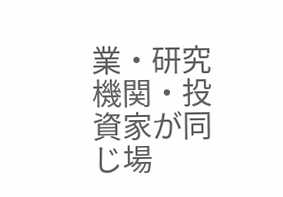業・研究機関・投資家が同じ場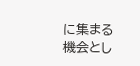に集まる機会とし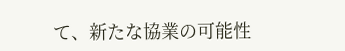て、新たな協業の可能性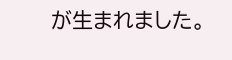が生まれました。